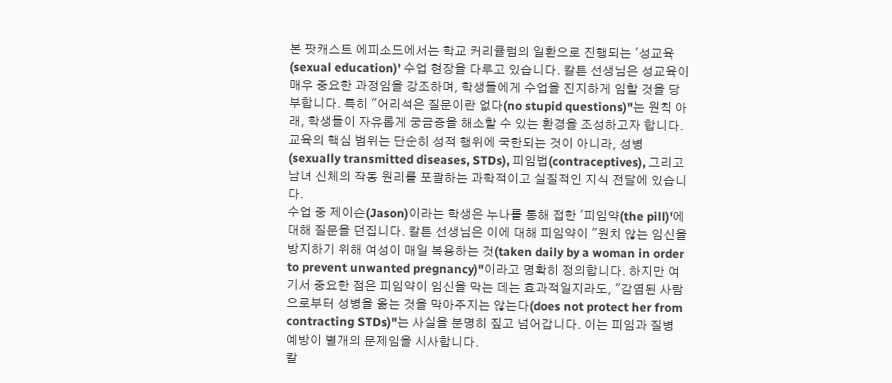본 팟캐스트 에피소드에서는 학교 커리큘럼의 일환으로 진행되는 '성교육(sexual education)' 수업 현장을 다루고 있습니다. 칼튼 선생님은 성교육이 매우 중요한 과정임을 강조하며, 학생들에게 수업을 진지하게 임할 것을 당부합니다. 특히 "어리석은 질문이란 없다(no stupid questions)"는 원칙 아래, 학생들이 자유롭게 궁금증을 해소할 수 있는 환경을 조성하고자 합니다. 교육의 핵심 범위는 단순히 성적 행위에 국한되는 것이 아니라, 성병(sexually transmitted diseases, STDs), 피임법(contraceptives), 그리고 남녀 신체의 작동 원리를 포괄하는 과학적이고 실질적인 지식 전달에 있습니다.
수업 중 제이슨(Jason)이라는 학생은 누나를 통해 접한 '피임약(the pill)'에 대해 질문을 던집니다. 칼튼 선생님은 이에 대해 피임약이 "원치 않는 임신을 방지하기 위해 여성이 매일 복용하는 것(taken daily by a woman in order to prevent unwanted pregnancy)"이라고 명확히 정의합니다. 하지만 여기서 중요한 점은 피임약이 임신을 막는 데는 효과적일지라도, "감염된 사람으로부터 성병을 옮는 것을 막아주지는 않는다(does not protect her from contracting STDs)"는 사실을 분명히 짚고 넘어갑니다. 이는 피임과 질병 예방이 별개의 문제임을 시사합니다.
칼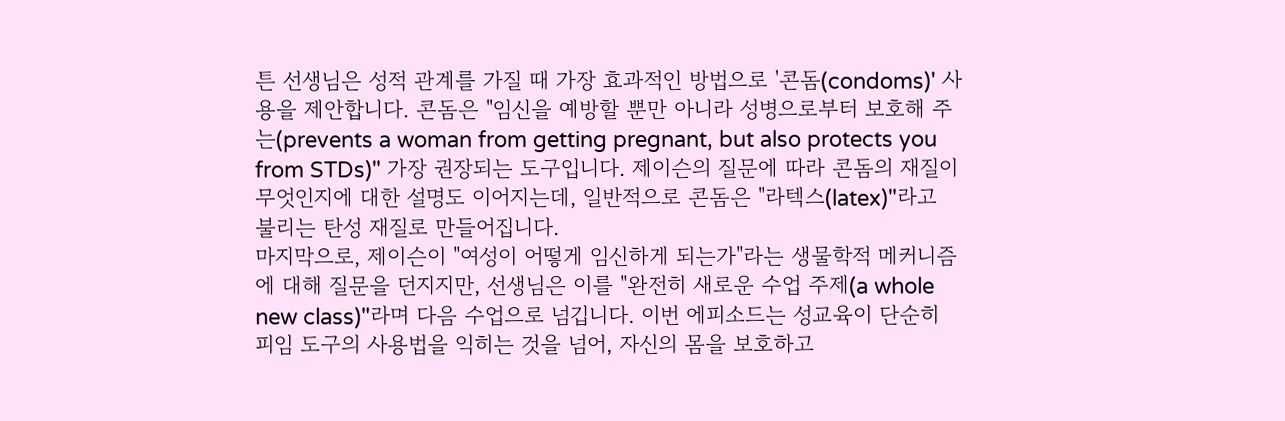튼 선생님은 성적 관계를 가질 때 가장 효과적인 방법으로 '콘돔(condoms)' 사용을 제안합니다. 콘돔은 "임신을 예방할 뿐만 아니라 성병으로부터 보호해 주는(prevents a woman from getting pregnant, but also protects you from STDs)" 가장 권장되는 도구입니다. 제이슨의 질문에 따라 콘돔의 재질이 무엇인지에 대한 설명도 이어지는데, 일반적으로 콘돔은 "라텍스(latex)"라고 불리는 탄성 재질로 만들어집니다.
마지막으로, 제이슨이 "여성이 어떻게 임신하게 되는가"라는 생물학적 메커니즘에 대해 질문을 던지지만, 선생님은 이를 "완전히 새로운 수업 주제(a whole new class)"라며 다음 수업으로 넘깁니다. 이번 에피소드는 성교육이 단순히 피임 도구의 사용법을 익히는 것을 넘어, 자신의 몸을 보호하고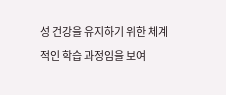성 건강을 유지하기 위한 체계적인 학습 과정임을 보여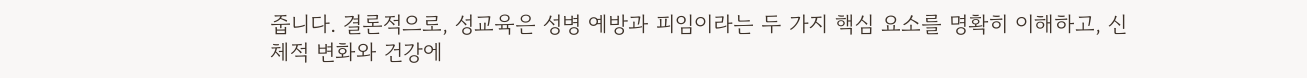줍니다. 결론적으로, 성교육은 성병 예방과 피임이라는 두 가지 핵심 요소를 명확히 이해하고, 신체적 변화와 건강에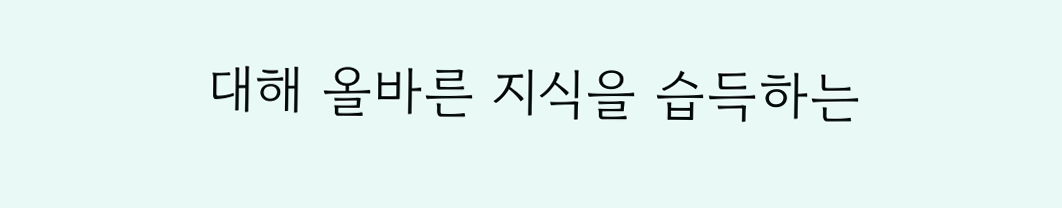대해 올바른 지식을 습득하는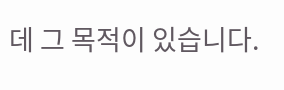데 그 목적이 있습니다.